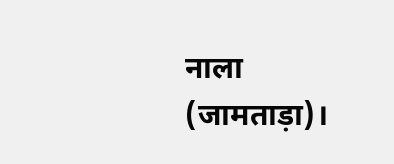नाला (जामताड़ा)।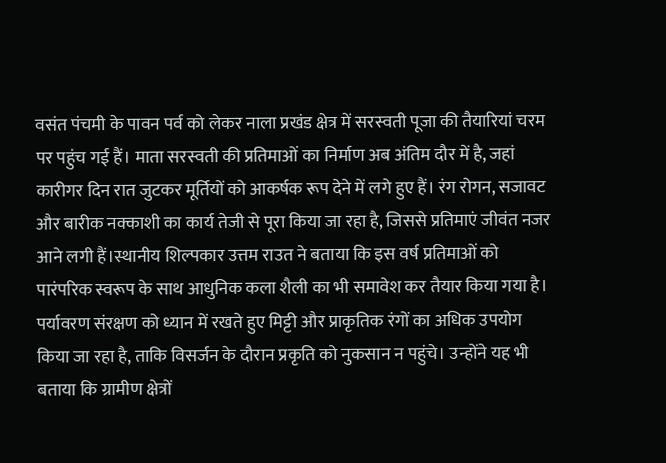वसंत पंचमी के पावन पर्व को लेकर नाला प्रखंड क्षेत्र में सरस्वती पूजा की तैयारियां चरम पर पहुंच गई हैं। माता सरस्वती की प्रतिमाओं का निर्माण अब अंतिम दौर में है, जहां कारीगर दिन रात जुटकर मूर्तियों को आकर्षक रूप देने में लगे हुए हैं। रंग रोगन, सजावट और बारीक नक्काशी का कार्य तेजी से पूरा किया जा रहा है, जिससे प्रतिमाएं जीवंत नजर आने लगी हैं।स्थानीय शिल्पकार उत्तम राउत ने बताया कि इस वर्ष प्रतिमाओं को पारंपरिक स्वरूप के साथ आधुनिक कला शैली का भी समावेश कर तैयार किया गया है। पर्यावरण संरक्षण को ध्यान में रखते हुए मिट्टी और प्राकृतिक रंगों का अधिक उपयोग किया जा रहा है, ताकि विसर्जन के दौरान प्रकृति को नुकसान न पहुंचे। उन्होंने यह भी बताया कि ग्रामीण क्षेत्रों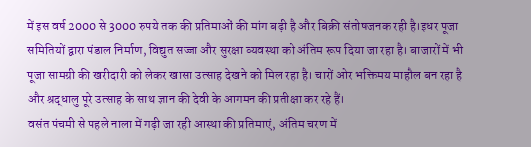में इस वर्ष 2000 से 3000 रुपये तक की प्रतिमाओं की मांग बढ़ी है और बिक्री संतोषजनक रही है।इधर पूजा समितियों द्वारा पंडाल निर्माण, विद्युत सज्जा और सुरक्षा व्यवस्था को अंतिम रूप दिया जा रहा है। बाजारों में भी पूजा सामग्री की खरीदारी को लेकर खासा उत्साह देखने को मिल रहा है। चारों ओर भक्तिमय माहौल बन रहा है और श्रद्धालु पूरे उत्साह के साथ ज्ञान की देवी के आगमन की प्रतीक्षा कर रहे हैं।
वसंत पंचमी से पहले नाला में गढ़ी जा रही आस्था की प्रतिमाएं, अंतिम चरण में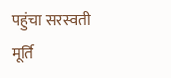पहुंचा सरस्वती मूर्ति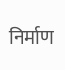निर्माण